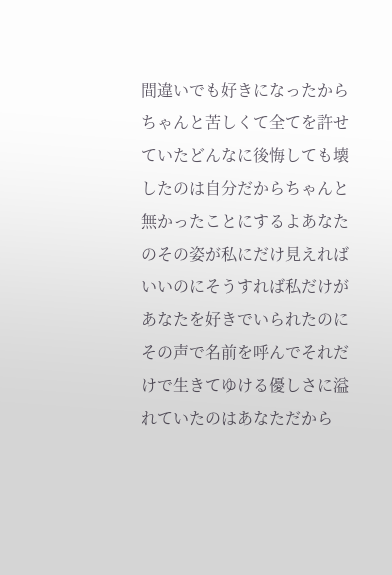間違いでも好きになったからちゃんと苦しくて全てを許せていたどんなに後悔しても壊したのは自分だからちゃんと無かったことにするよあなたのその姿が私にだけ見えればいいのにそうすれば私だけがあなたを好きでいられたのにその声で名前を呼んでそれだけで生きてゆける優しさに溢れていたのはあなただから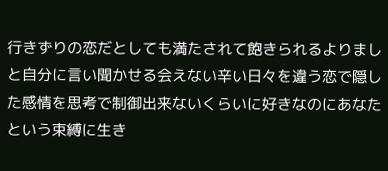行きずりの恋だとしても満たされて飽きられるよりましと自分に言い聞かせる会えない辛い日々を違う恋で隠した感情を思考で制御出来ないくらいに好きなのにあなたという束縛に生き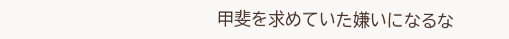甲斐を求めていた嫌いになるな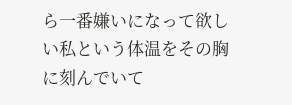ら一番嫌いになって欲しい私という体温をその胸に刻んでいて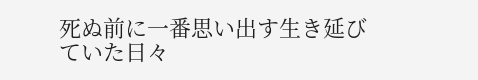死ぬ前に一番思い出す生き延びていた日々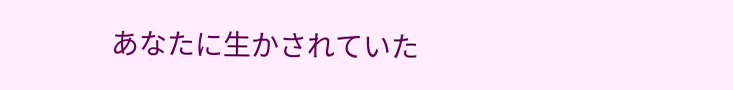あなたに生かされていた